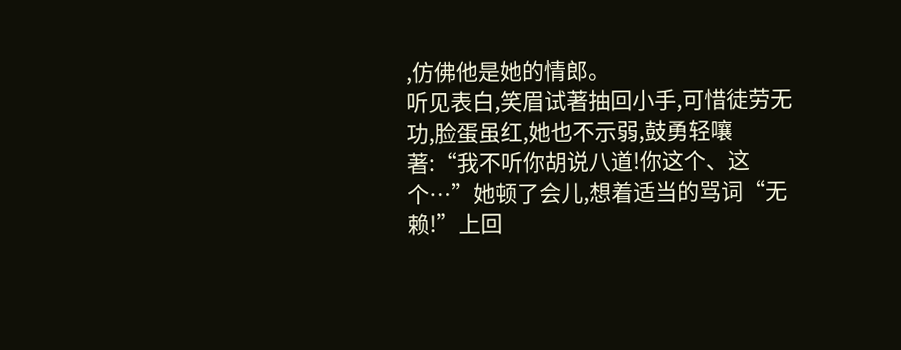,仿佛他是她的情郎。
听见表白,笑眉试著抽回小手,可惜徒劳无功,脸蛋虽红,她也不示弱,鼓勇轻嚷著:“我不听你胡说八道!你这个、这个…”她顿了会儿,想着适当的骂词“无赖!”上回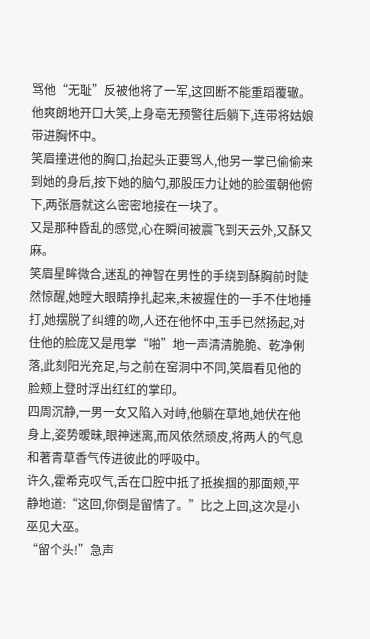骂他“无耻”反被他将了一军,这回断不能重蹈覆辙。
他爽朗地开口大笑,上身亳无预警往后躺下,连带将姑娘带进胸怀中。
笑眉撞进他的胸口,抬起头正要骂人,他另一掌已偷偷来到她的身后,按下她的脑勺,那股压力让她的脸蛋朝他俯下,两张唇就这么密密地接在一块了。
又是那种昏乱的感觉,心在瞬间被震飞到天云外,又酥又麻。
笑眉星眸微合,迷乱的神智在男性的手绕到酥胸前时陡然惊醒,她瞠大眼睛挣扎起来,未被握住的一手不住地捶打,她摆脱了纠缠的吻,人还在他怀中,玉手已然扬起,对住他的脸庞又是甩掌“啪”地一声清清脆脆、乾净俐落,此刻阳光充足,与之前在窑洞中不同,笑眉看见他的脸颊上登时浮出红红的掌印。
四周沉静,一男一女又陷入对峙,他躺在草地,她伏在他身上,姿势暧昧,眼神迷离,而风依然顽皮,将两人的气息和著青草香气传进彼此的呼吸中。
许久,霍希克叹气,舌在口腔中抵了抵挨掴的那面颊,平静地道:“这回,你倒是留情了。”比之上回,这次是小巫见大巫。
“留个头!”急声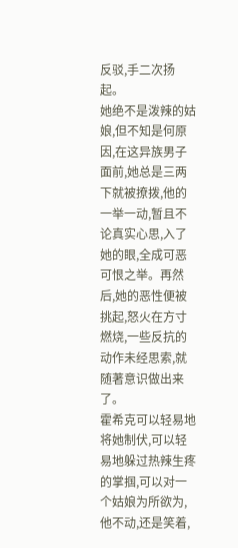反驳,手二次扬起。
她绝不是泼辣的姑娘,但不知是何原因,在这异族男子面前,她总是三两下就被撩拨,他的一举一动,暂且不论真实心思,入了她的眼,全成可恶可恨之举。再然后,她的恶性便被挑起,怒火在方寸燃烧,一些反抗的动作未经思索,就随著意识做出来了。
霍希克可以轻易地将她制伏,可以轻易地躲过热辣生疼的掌掴,可以对一个姑娘为所欲为,他不动,还是笑着,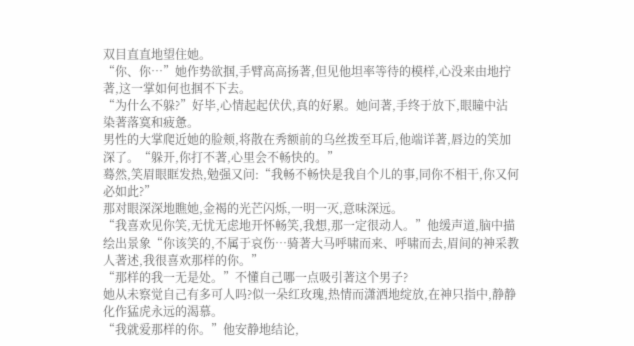双目直直地望住她。
“你、你…”她作势欲掴,手臂高高扬著,但见他坦率等待的模样,心没来由地拧著,这一掌如何也掴不下去。
“为什么不躲?”好毕,心情起起伏伏,真的好累。她问著,手终于放下,眼瞳中沾染著落寞和疲惫。
男性的大掌爬近她的脸颊,将散在秀额前的乌丝拨至耳后,他端详著,唇边的笑加深了。“躲开,你打不著,心里会不畅快的。”
蓦然,笑眉眼眶发热,勉强又问:“我畅不畅快是我自个儿的事,同你不相干,你又何必如此?”
那对眼深深地瞧她,金褐的光芒闪烁,一明一灭,意味深远。
“我喜欢见你笑,无忧无虑地开怀畅笑,我想,那一定很动人。”他缓声道,脑中描绘出景象“你该笑的,不属于哀伤…骑著大马呼啸而来、呼啸而去,眉间的神采教人著述,我很喜欢那样的你。”
“那样的我一无是处。”不懂自己哪一点吸引著这个男子?
她从未察觉自己有多可人吗?似一朵红玫瑰,热情而潇洒地绽放,在神只指中,静静化作猛虎永远的渴慕。
“我就爱那样的你。”他安静地结论,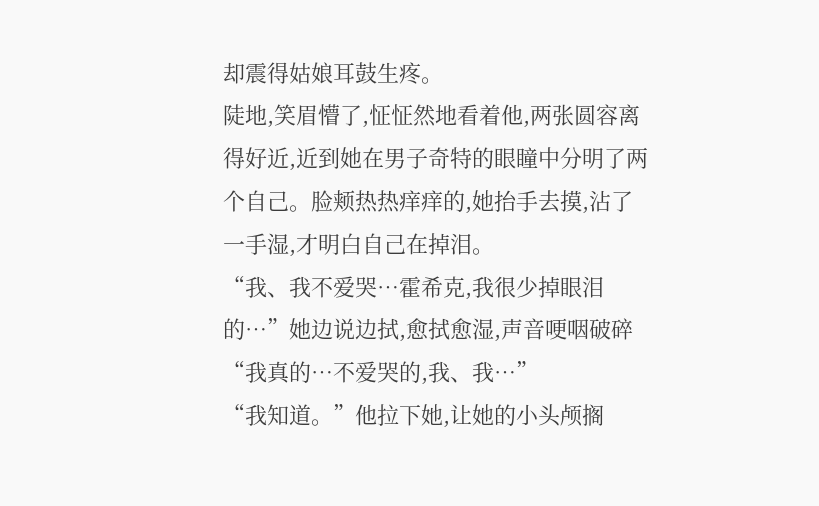却震得姑娘耳鼓生疼。
陡地,笑眉懵了,怔怔然地看着他,两张圆容离得好近,近到她在男子奇特的眼瞳中分明了两个自己。脸颊热热痒痒的,她抬手去摸,沾了一手湿,才明白自己在掉泪。
“我、我不爱哭…霍希克,我很少掉眼泪的…”她边说边拭,愈拭愈湿,声音哽咽破碎“我真的…不爱哭的,我、我…”
“我知道。”他拉下她,让她的小头颅搁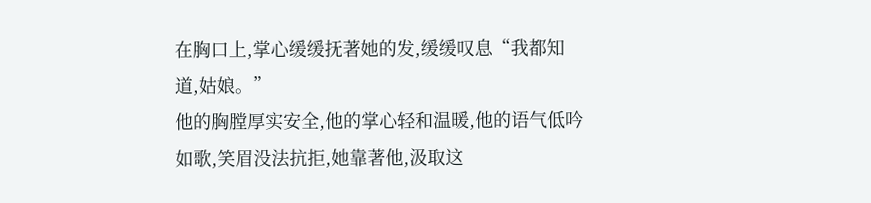在胸口上,掌心缓缓抚著她的发,缓缓叹息“我都知道,姑娘。”
他的胸膛厚实安全,他的掌心轻和温暖,他的语气低吟如歌,笑眉没法抗拒,她靠著他,汲取这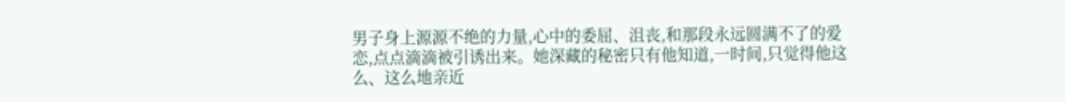男子身上源源不绝的力量,心中的委屈、沮丧,和那段永远圆满不了的爱恋,点点滴滴被引诱出来。她深藏的秘密只有他知道,一时间,只觉得他这么、这么地亲近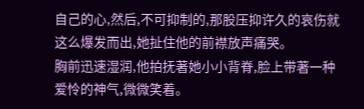自己的心,然后,不可抑制的,那股压抑许久的哀伤就这么爆发而出,她扯住他的前襟放声痛哭。
胸前迅速湿润,他拍抚著她小小背脊,脸上带著一种爱怜的神气,微微笑着。